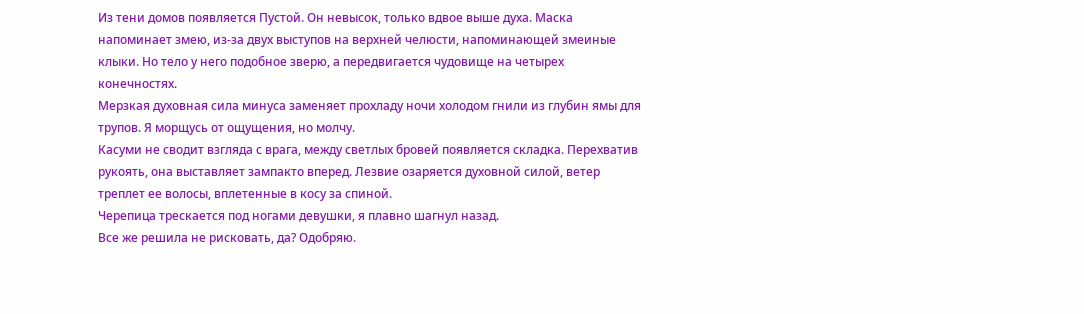Из тени домов появляется Пустой. Он невысок, только вдвое выше духа. Маска напоминает змею, из-за двух выступов на верхней челюсти, напоминающей змеиные клыки. Но тело у него подобное зверю, а передвигается чудовище на четырех конечностях.
Мерзкая духовная сила минуса заменяет прохладу ночи холодом гнили из глубин ямы для трупов. Я морщусь от ощущения, но молчу.
Касуми не сводит взгляда с врага, между светлых бровей появляется складка. Перехватив рукоять, она выставляет зампакто вперед. Лезвие озаряется духовной силой, ветер треплет ее волосы, вплетенные в косу за спиной.
Черепица трескается под ногами девушки, я плавно шагнул назад.
Все же решила не рисковать, да? Одобряю.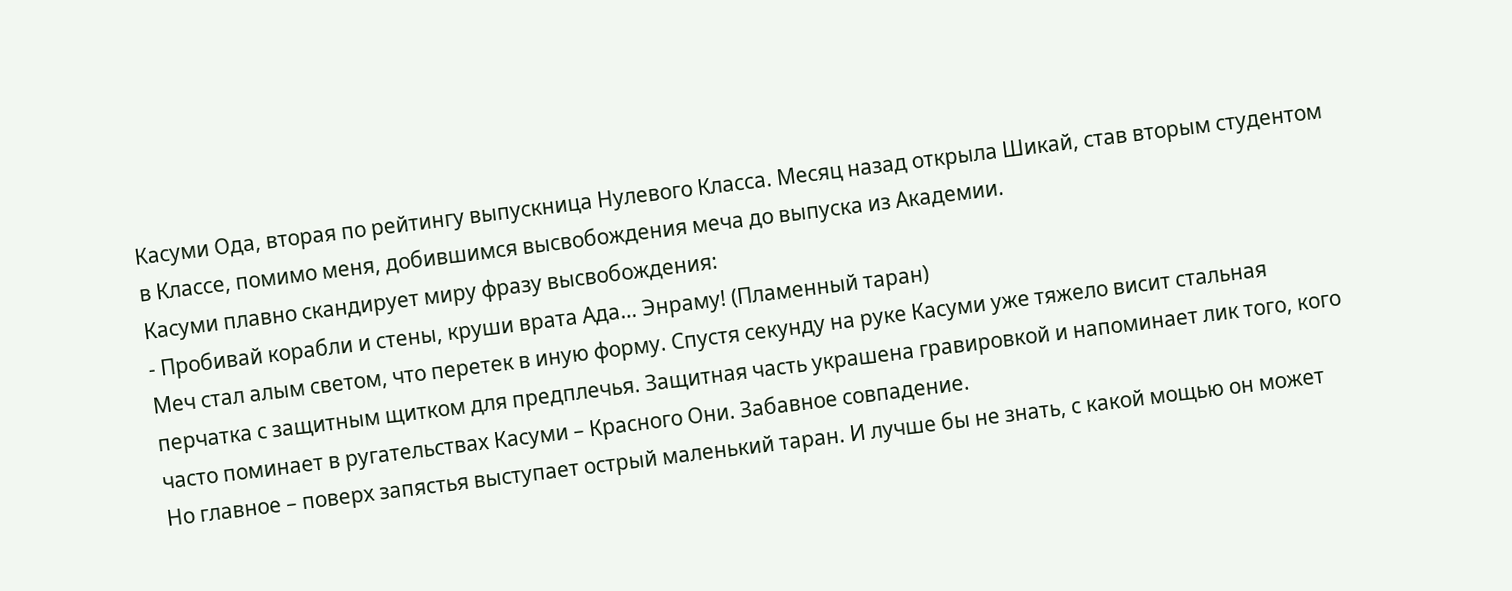Касуми Ода, вторая по рейтингу выпускница Нулевого Класса. Месяц назад открыла Шикай, став вторым студентом в Классе, помимо меня, добившимся высвобождения меча до выпуска из Академии.
Касуми плавно скандирует миру фразу высвобождения:
- Пробивай корабли и стены, круши врата Ада… Энраму! (Пламенный таран)
Меч стал алым светом, что перетек в иную форму. Спустя секунду на руке Касуми уже тяжело висит стальная перчатка с защитным щитком для предплечья. Защитная часть украшена гравировкой и напоминает лик того, кого часто поминает в ругательствах Касуми – Красного Они. Забавное совпадение.
Но главное – поверх запястья выступает острый маленький таран. И лучше бы не знать, с какой мощью он может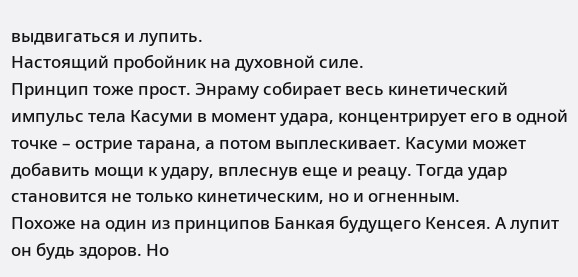выдвигаться и лупить.
Настоящий пробойник на духовной силе.
Принцип тоже прост. Энраму собирает весь кинетический импульс тела Касуми в момент удара, концентрирует его в одной точке – острие тарана, а потом выплескивает. Касуми может добавить мощи к удару, вплеснув еще и реацу. Тогда удар становится не только кинетическим, но и огненным.
Похоже на один из принципов Банкая будущего Кенсея. А лупит он будь здоров. Но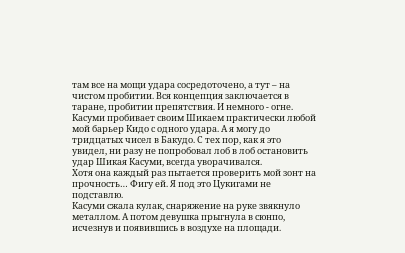там все на мощи удара сосредоточено, а тут – на чистом пробитии. Вся концепция заключается в таране, пробитии препятствия. И немного - огне.
Касуми пробивает своим Шикаем практически любой мой барьер Кидо с одного удара. А я могу до тридцатых чисел в Бакудо. С тех пор, как я это увидел, ни разу не попробовал лоб в лоб остановить удар Шикая Касуми, всегда уворачивался.
Хотя она каждый раз пытается проверить мой зонт на прочность… Фигу ей. Я под это Цукигами не подставлю.
Касуми сжала кулак, снаряжение на руке звякнуло металлом. А потом девушка прыгнула в сюнпо, исчезнув и появившись в воздухе на площади.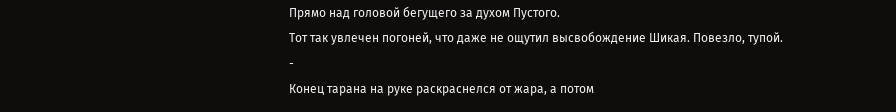Прямо над головой бегущего за духом Пустого.
Тот так увлечен погоней, что даже не ощутил высвобождение Шикая. Повезло, тупой.
-
Конец тарана на руке раскраснелся от жара, а потом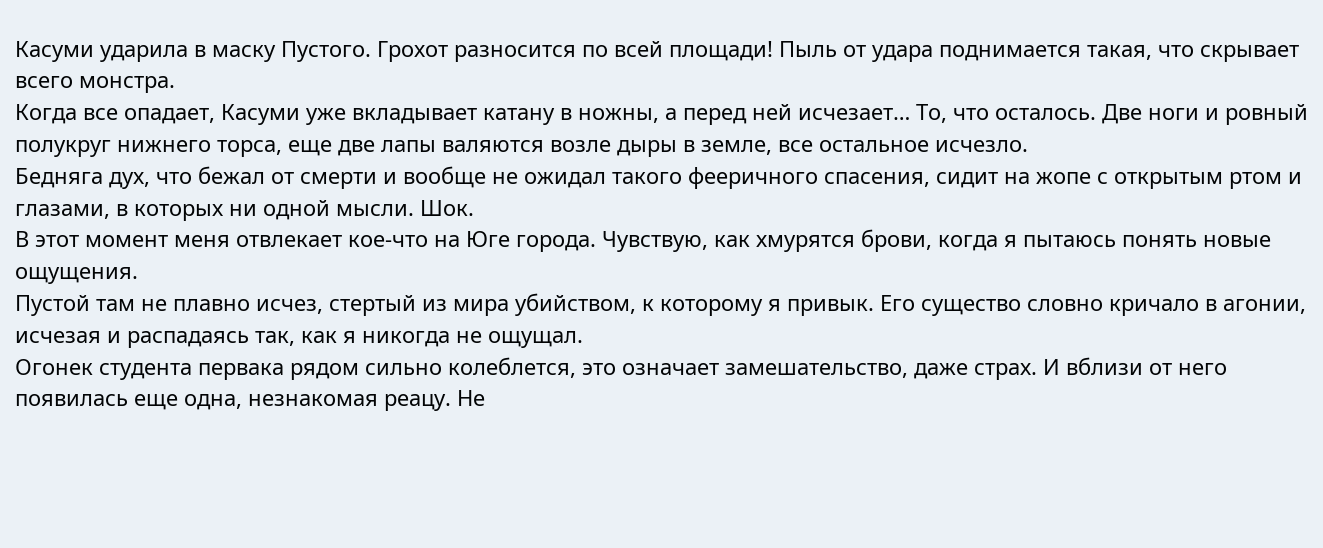Касуми ударила в маску Пустого. Грохот разносится по всей площади! Пыль от удара поднимается такая, что скрывает всего монстра.
Когда все опадает, Касуми уже вкладывает катану в ножны, а перед ней исчезает… То, что осталось. Две ноги и ровный полукруг нижнего торса, еще две лапы валяются возле дыры в земле, все остальное исчезло.
Бедняга дух, что бежал от смерти и вообще не ожидал такого фееричного спасения, сидит на жопе с открытым ртом и глазами, в которых ни одной мысли. Шок.
В этот момент меня отвлекает кое-что на Юге города. Чувствую, как хмурятся брови, когда я пытаюсь понять новые ощущения.
Пустой там не плавно исчез, стертый из мира убийством, к которому я привык. Его существо словно кричало в агонии, исчезая и распадаясь так, как я никогда не ощущал.
Огонек студента первака рядом сильно колеблется, это означает замешательство, даже страх. И вблизи от него появилась еще одна, незнакомая реацу. Не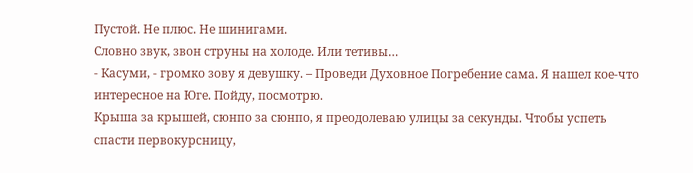Пустой. Не плюс. Не шинигами.
Словно звук, звон струны на холоде. Или тетивы…
- Касуми, - громко зову я девушку. – Проведи Духовное Погребение сама. Я нашел кое-что интересное на Юге. Пойду, посмотрю.
Крыша за крышей, сюнпо за сюнпо, я преодолеваю улицы за секунды. Чтобы успеть спасти первокурсницу,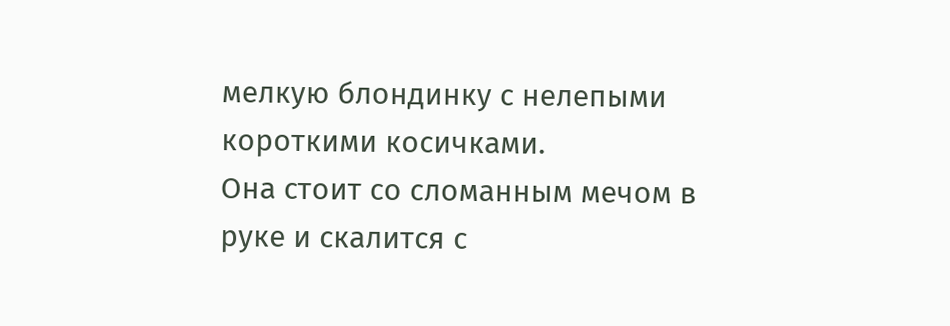мелкую блондинку с нелепыми короткими косичками.
Она стоит со сломанным мечом в руке и скалится с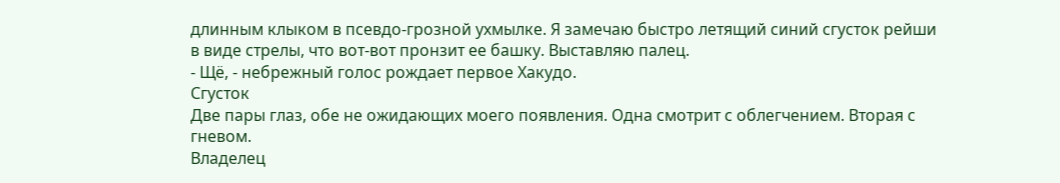длинным клыком в псевдо-грозной ухмылке. Я замечаю быстро летящий синий сгусток рейши в виде стрелы, что вот-вот пронзит ее башку. Выставляю палец.
- Щё, - небрежный голос рождает первое Хакудо.
Сгусток
Две пары глаз, обе не ожидающих моего появления. Одна смотрит с облегчением. Вторая с гневом.
Владелец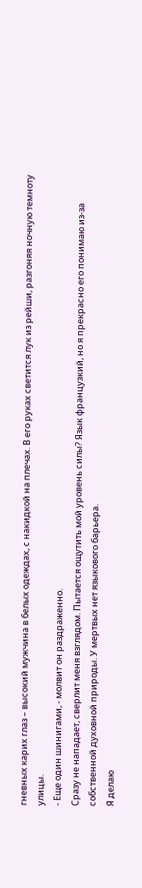гневных карих глаз – высокий мужчина в белых одеждах, с накидкой на плечах. В его руках светится лук из рейши, разгоняя ночную темноту улицы.
- Еще один шинигами, - молвит он раздраженно.
Сразу не нападает, сверлит меня взглядом. Пытается ощутить мой уровень силы? Язык французкий, но я прекрасно его понимаю из-за собственной духовной природы. У мертвых нет языкового барьера.
Я делаю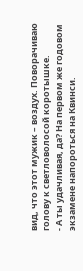вид, что этот мужик – воздух. Поворачиваю голову к светловолосой коротышке.
- А ты удачливая, да? На первом же годовом экзамене напороться на Квинси.